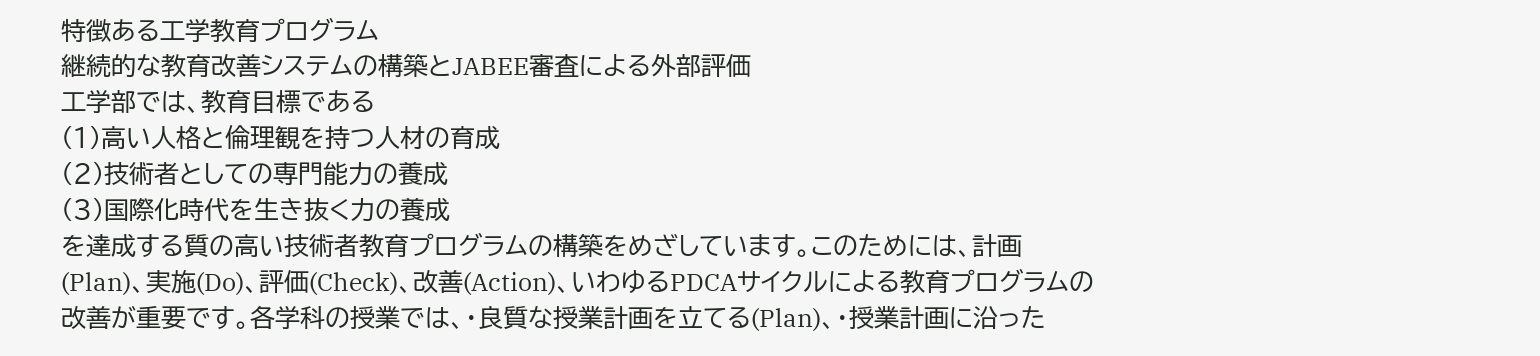特徴ある工学教育プログラム
継続的な教育改善システムの構築とJABEE審査による外部評価
工学部では、教育目標である
(1)高い人格と倫理観を持つ人材の育成
(2)技術者としての専門能力の養成
(3)国際化時代を生き抜く力の養成
を達成する質の高い技術者教育プログラムの構築をめざしています。このためには、計画(Plan)、実施(Do)、評価(Check)、改善(Action)、いわゆるPDCAサイクルによる教育プログラムの改善が重要です。各学科の授業では、・良質な授業計画を立てる(Plan)、・授業計画に沿った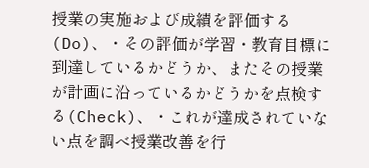授業の実施および成績を評価する(Do)、・その評価が学習・教育目標に到達しているかどうか、またその授業が計画に沿っているかどうかを点検する(Check)、・これが達成されていない点を調べ授業改善を行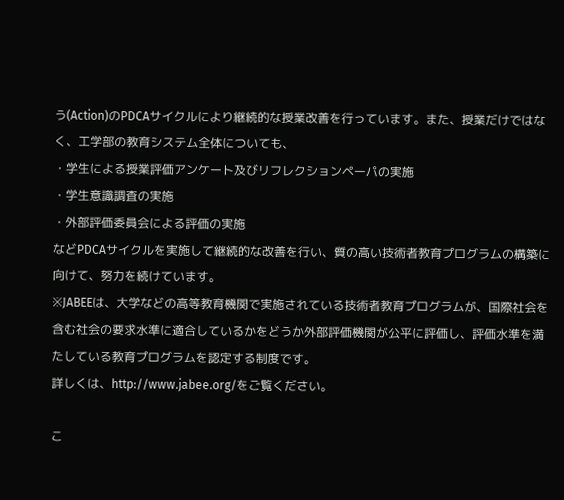う(Action)のPDCAサイクルにより継続的な授業改善を行っています。また、授業だけではなく、工学部の教育システム全体についても、
・学生による授業評価アンケート及びリフレクションペーパの実施
・学生意識調査の実施
・外部評価委員会による評価の実施
などPDCAサイクルを実施して継続的な改善を行い、質の高い技術者教育プログラムの構築に向けて、努力を続けています。
※JABEEは、大学などの高等教育機関で実施されている技術者教育プログラムが、国際社会を含む社会の要求水準に適合しているかをどうか外部評価機関が公平に評価し、評価水準を満たしている教育プログラムを認定する制度です。
詳しくは、http://www.jabee.org/をご覧ください。

こ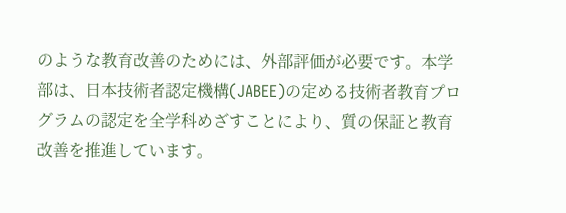のような教育改善のためには、外部評価が必要です。本学部は、日本技術者認定機構(JABEE)の定める技術者教育プログラムの認定を全学科めざすことにより、質の保証と教育改善を推進しています。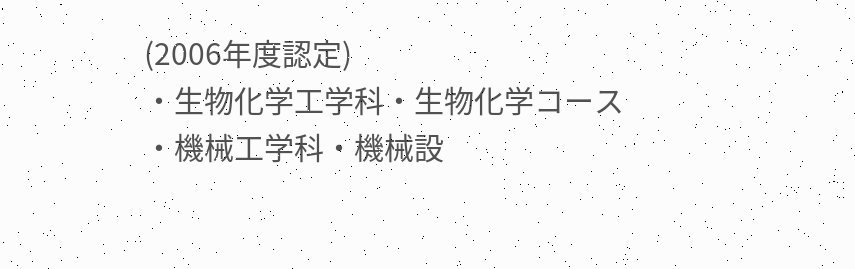(2006年度認定)
・生物化学工学科・生物化学コース
・機械工学科・機械設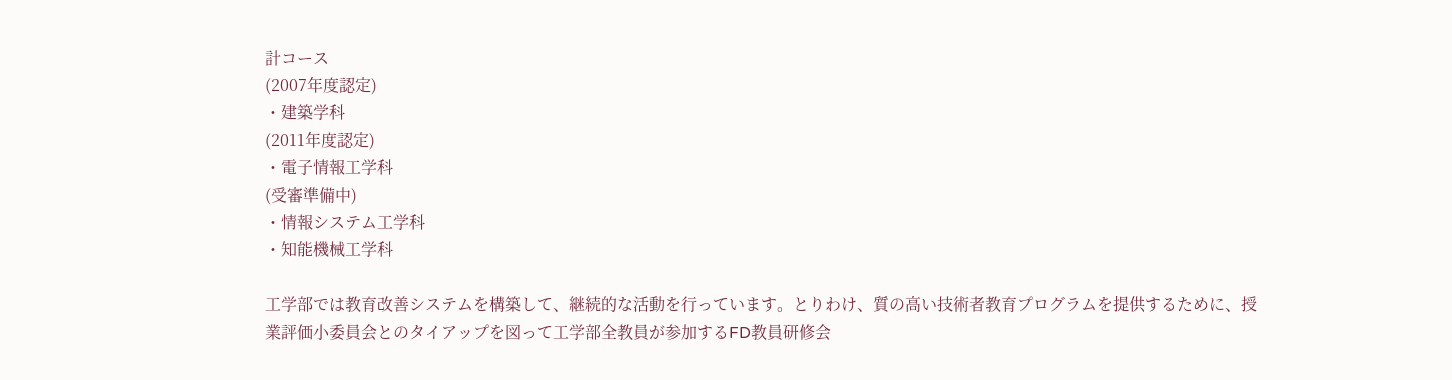計コース
(2007年度認定)
・建築学科
(2011年度認定)
・電子情報工学科
(受審準備中)
・情報システム工学科
・知能機械工学科

工学部では教育改善システムを構築して、継続的な活動を行っています。とりわけ、質の高い技術者教育プログラムを提供するために、授業評価小委員会とのタイアップを図って工学部全教員が参加するFD教員研修会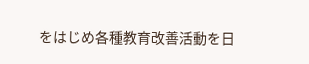をはじめ各種教育改善活動を日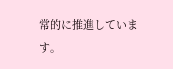常的に推進しています。